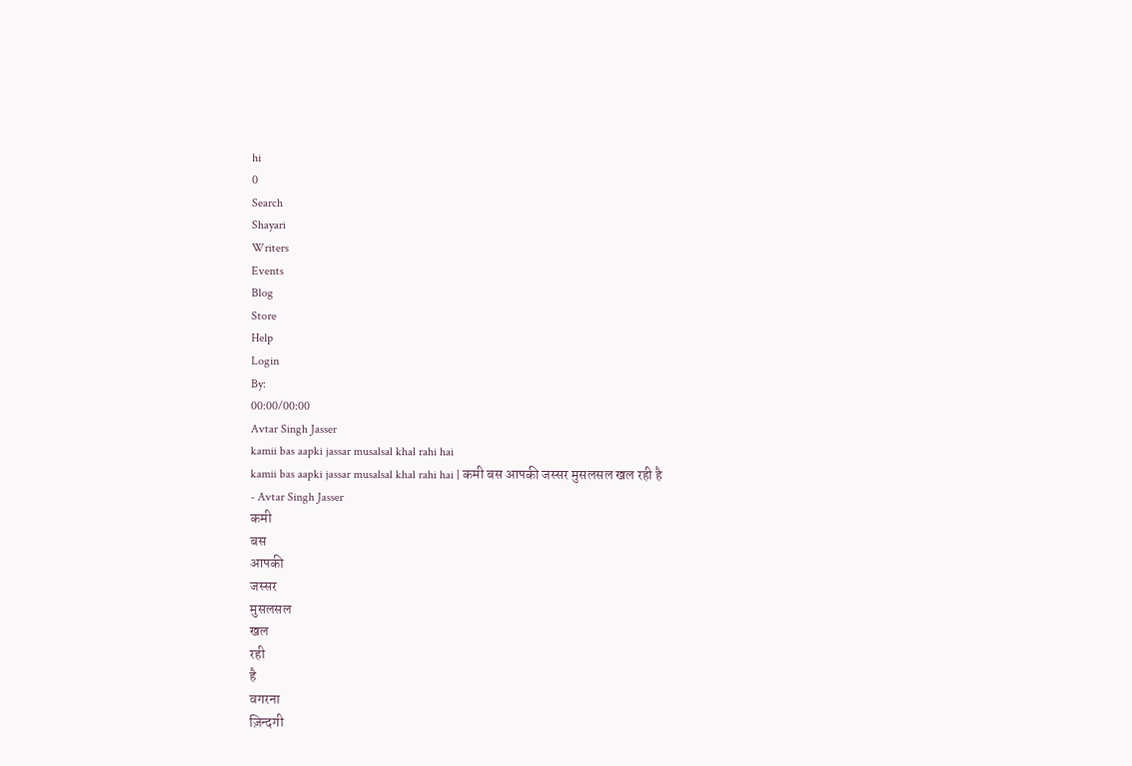hi
0
Search
Shayari
Writers
Events
Blog
Store
Help
Login
By:
00:00/00:00
Avtar Singh Jasser
kamii bas aapki jassar musalsal khal rahi hai
kamii bas aapki jassar musalsal khal rahi hai | कमी बस आपकी जस्सर मुसलसल खल रही है
- Avtar Singh Jasser
कमी
बस
आपकी
जस्सर
मुसलसल
खल
रही
है
वगरना
ज़िन्दगी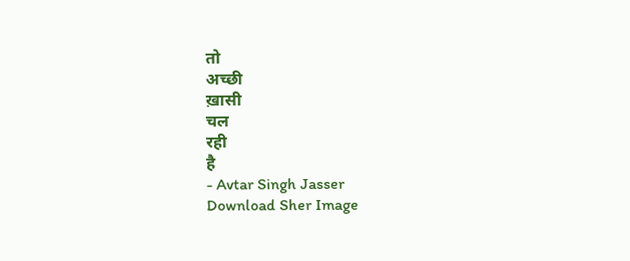तो
अच्छी
ख़ासी
चल
रही
है
- Avtar Singh Jasser
Download Sher Image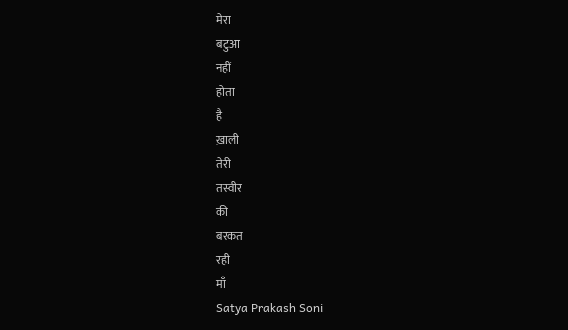मेरा
बटुआ
नहीं
होता
है
ख़ाली
तेरी
तस्वीर
की
बरकत
रही
माँ
Satya Prakash Soni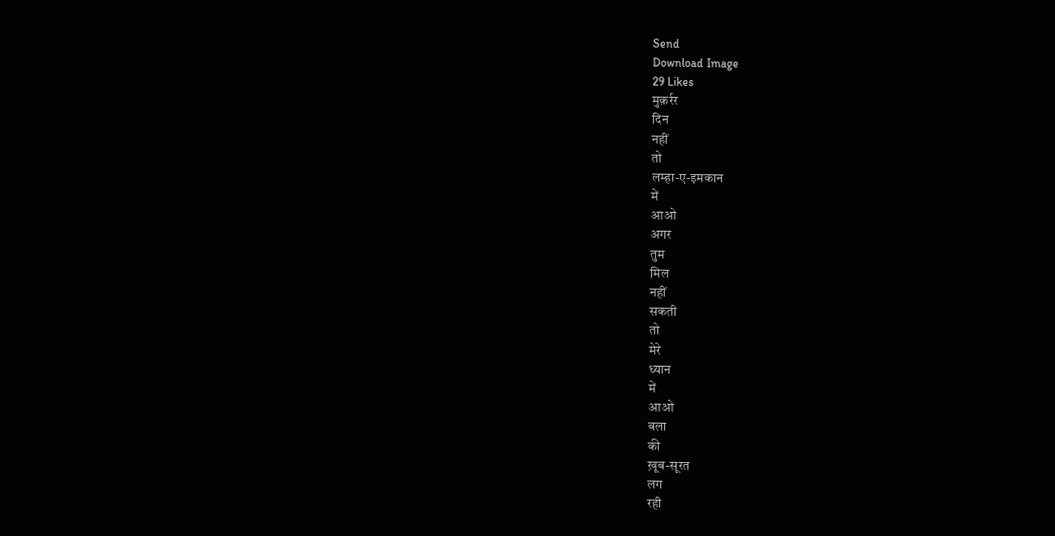Send
Download Image
29 Likes
मुक़र्रर
दिन
नहीं
तो
लम्हा-ए-इमकान
में
आओ
अगर
तुम
मिल
नहीं
सकती
तो
मेरे
ध्यान
में
आओ
बला
की
ख़ूब-सूरत
लग
रही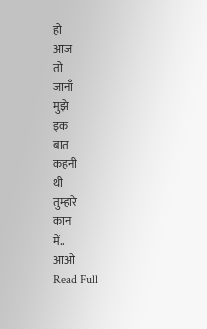हो
आज
तो
जानाँ
मुझे
इक
बात
कहनी
थी
तुम्हारे
कान
में..
आओ
Read Full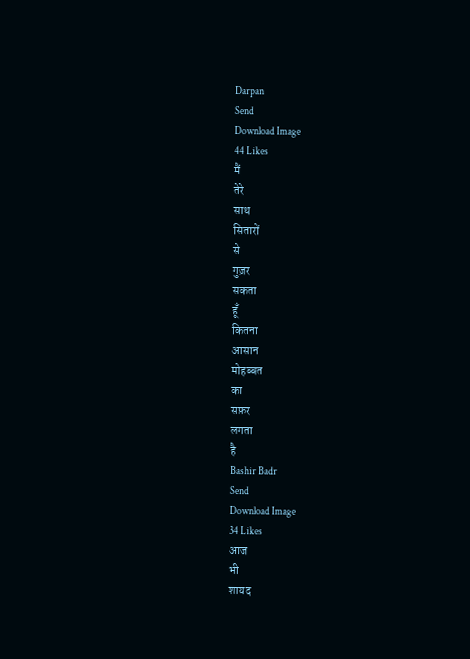Darpan
Send
Download Image
44 Likes
मैं
तेरे
साथ
सितारों
से
गुज़र
सकता
हूँ
कितना
आसान
मोहब्बत
का
सफ़र
लगता
है
Bashir Badr
Send
Download Image
34 Likes
आज
भी
शायद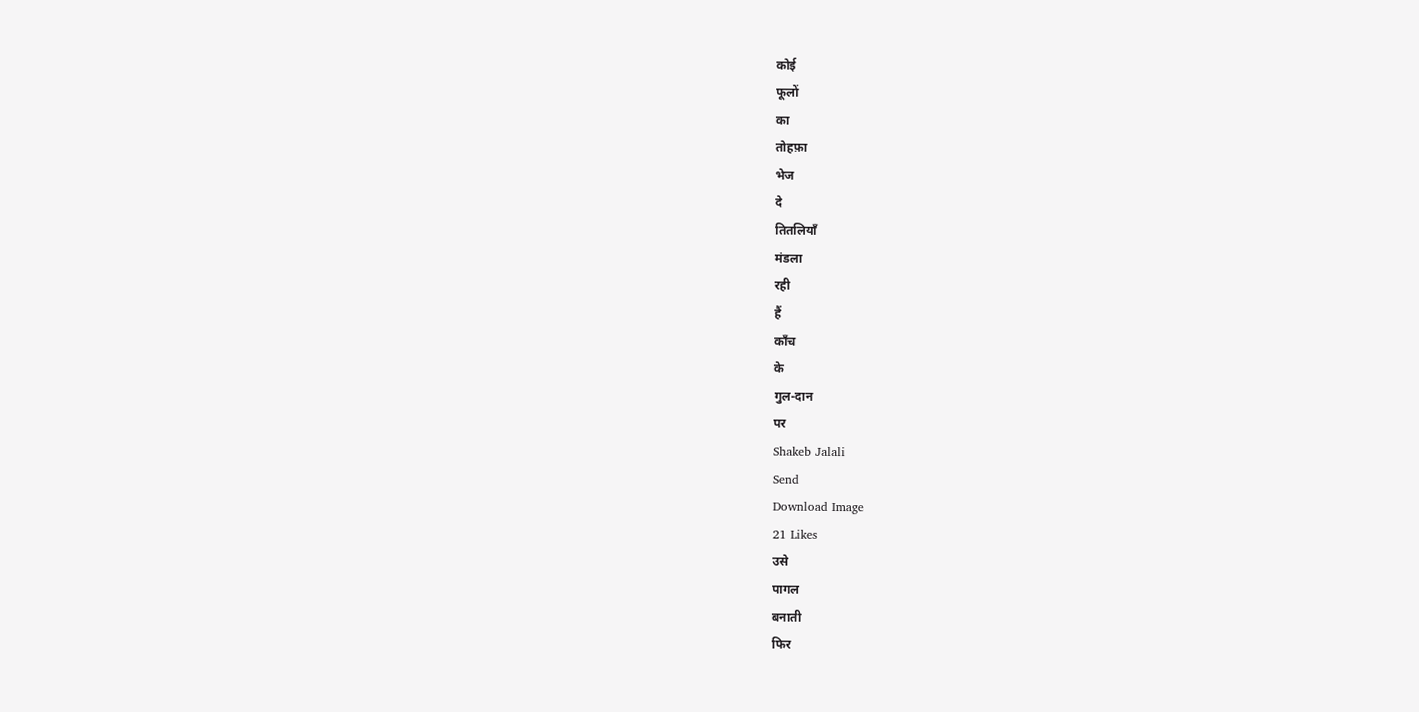कोई
फूलों
का
तोहफ़ा
भेज
दे
तितलियाँ
मंडला
रही
हैं
काँच
के
गुल-दान
पर
Shakeb Jalali
Send
Download Image
21 Likes
उसे
पागल
बनाती
फिर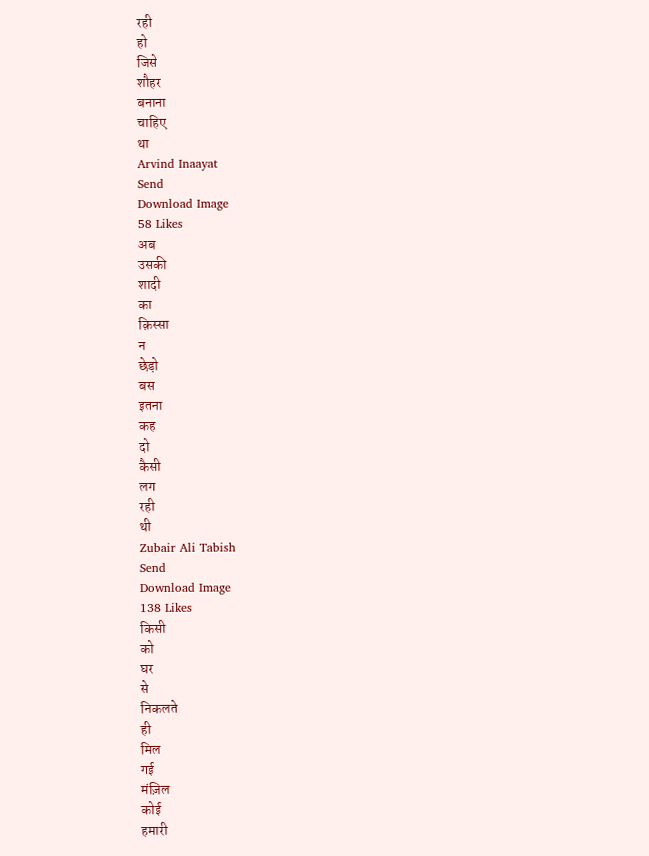रही
हो
जिसे
शौहर
बनाना
चाहिए
था
Arvind Inaayat
Send
Download Image
58 Likes
अब
उसकी
शादी
का
क़िस्सा
न
छेड़ो
बस
इतना
कह
दो
कैसी
लग
रही
थी
Zubair Ali Tabish
Send
Download Image
138 Likes
किसी
को
घर
से
निकलते
ही
मिल
गई
मंज़िल
कोई
हमारी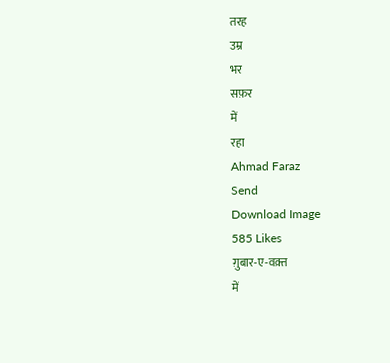तरह
उम्र
भर
सफ़र
में
रहा
Ahmad Faraz
Send
Download Image
585 Likes
ग़ुबार-ए-वक़्त
में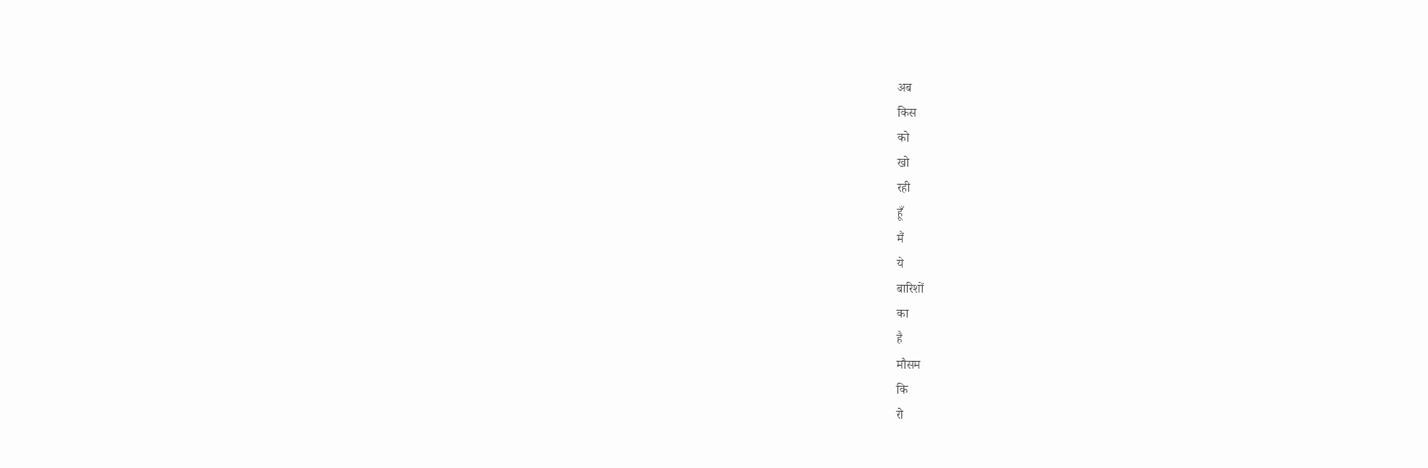अब
किस
को
खो
रही
हूँ
मैं
ये
बारिशों
का
है
मौसम
कि
रो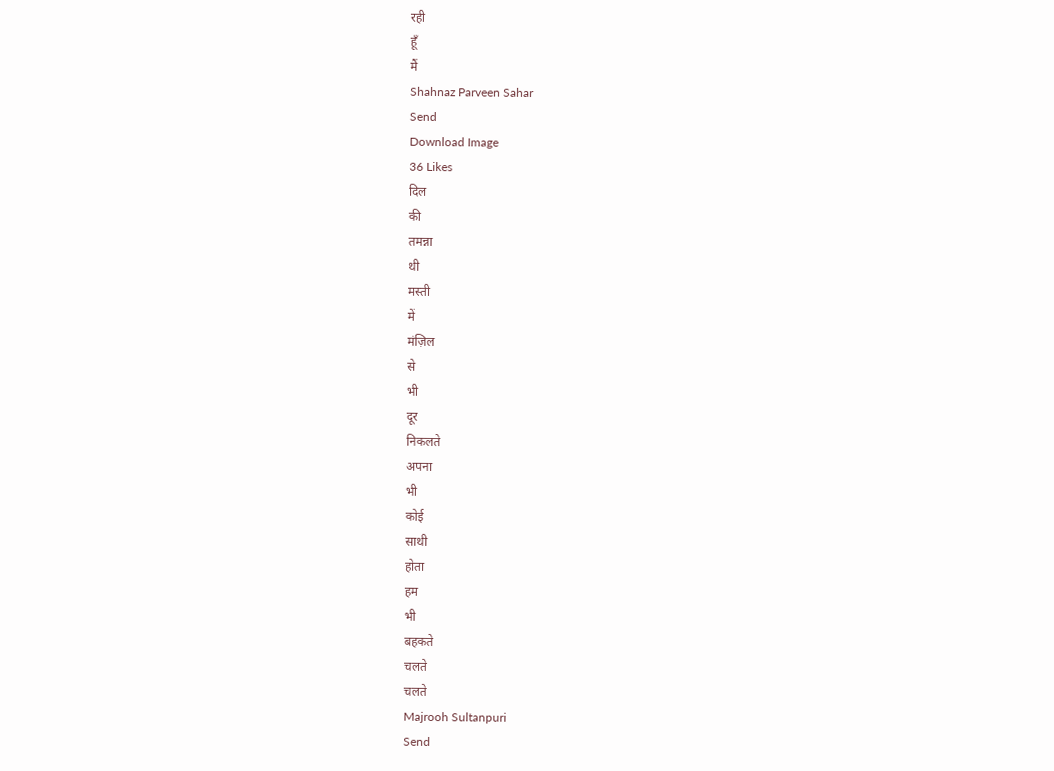रही
हूँ
मैं
Shahnaz Parveen Sahar
Send
Download Image
36 Likes
दिल
की
तमन्ना
थी
मस्ती
में
मंज़िल
से
भी
दूर
निकलते
अपना
भी
कोई
साथी
होता
हम
भी
बहकते
चलते
चलते
Majrooh Sultanpuri
Send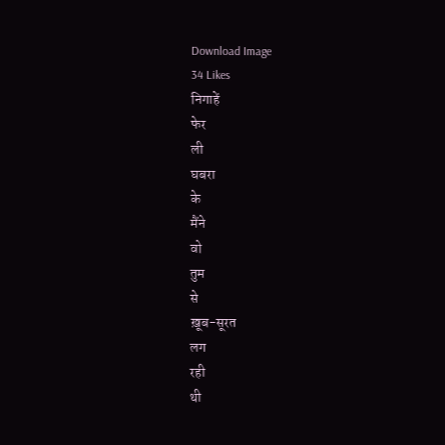Download Image
34 Likes
निगाहें
फेर
ली
घबरा
के
मैंने
वो
तुम
से
ख़ूब-सूरत
लग
रही
थी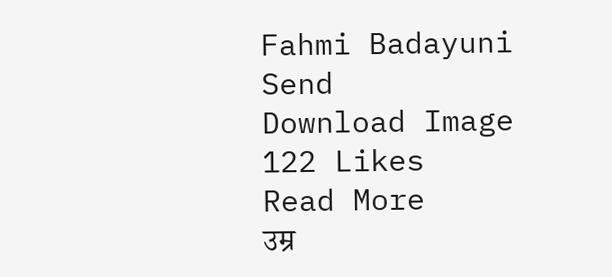Fahmi Badayuni
Send
Download Image
122 Likes
Read More
उम्र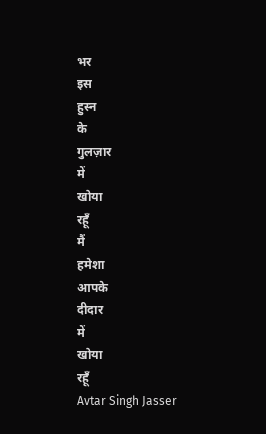भर
इस
हुस्न
के
गुलज़ार
में
खोया
रहूँ
मैं
हमेशा
आपके
दीदार
में
खोया
रहूँ
Avtar Singh Jasser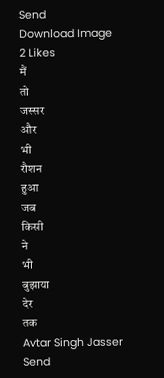Send
Download Image
2 Likes
मैं
तो
जस्सर
और
भी
रौशन
हुआ
जब
किसी
ने
भी
बुझाया
देर
तक
Avtar Singh Jasser
Send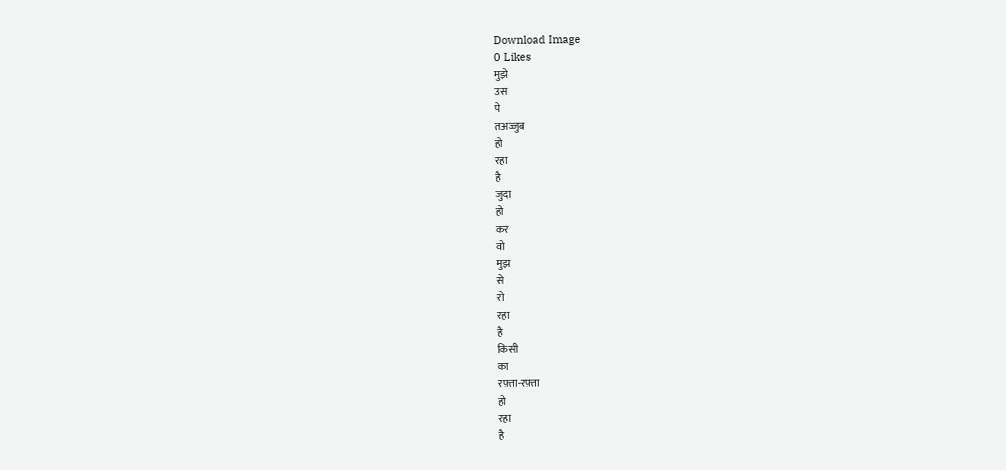Download Image
0 Likes
मुझे
उस
पे
तअज्जुब
हो
रहा
है
जुदा
हो
कर
वो
मुझ
से
रो
रहा
है
किसी
का
रफ़्ता-रफ़्ता
हो
रहा
है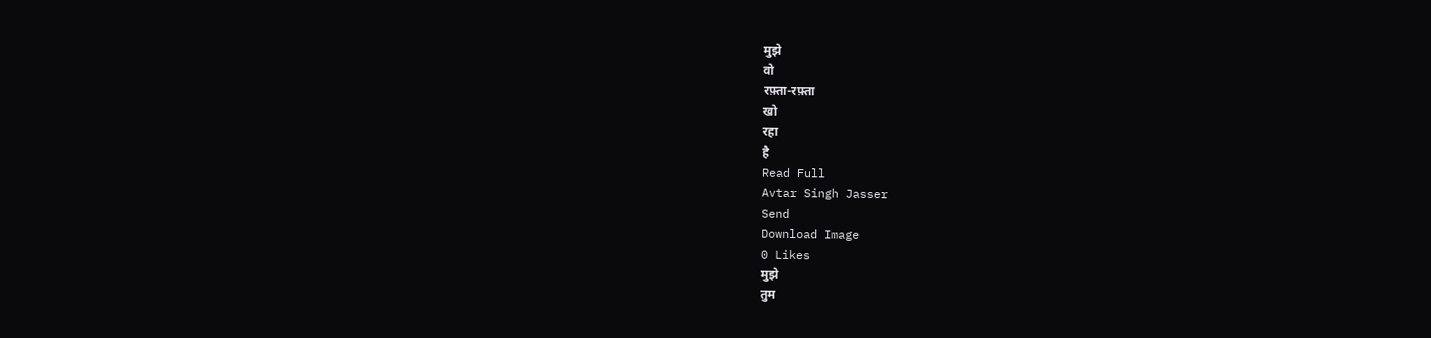मुझे
वो
रफ़्ता-रफ़्ता
खो
रहा
है
Read Full
Avtar Singh Jasser
Send
Download Image
0 Likes
मुझे
तुम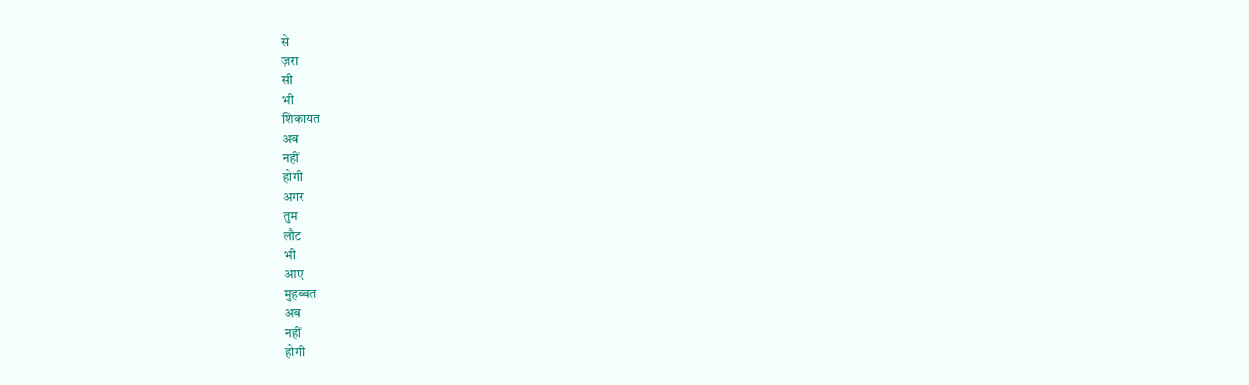से
ज़रा
सी
भी
शिकायत
अब
नहीं
होगी
अगर
तुम
लौट
भी
आए
मुहब्बत
अब
नहीं
होगी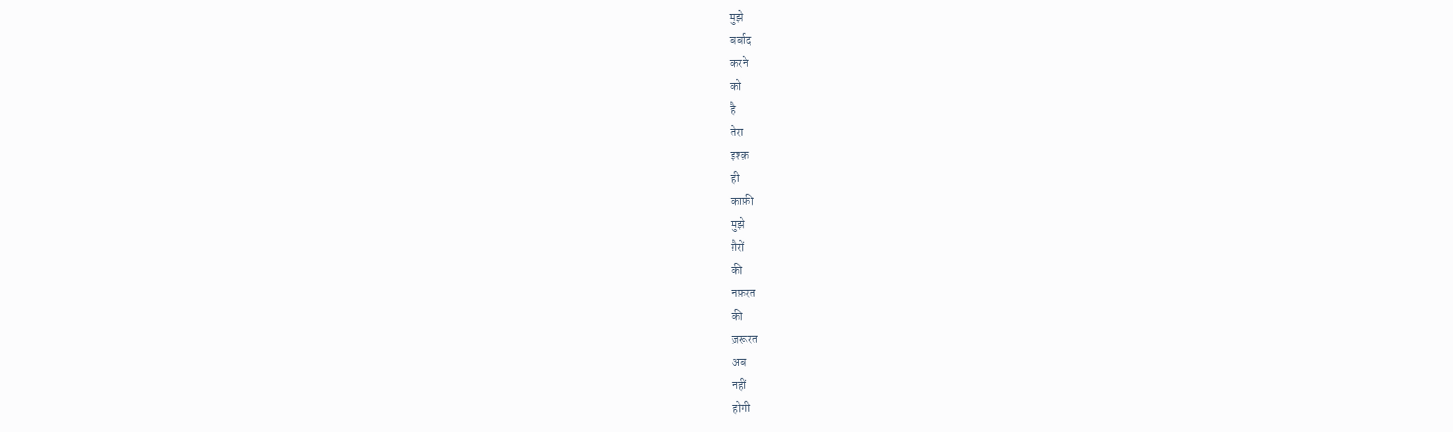मुझे
बर्बाद
करने
को
है
तेरा
इश्क़
ही
काफ़ी
मुझे
ग़ैरों
की
नफ़रत
की
ज़रूरत
अब
नहीं
होगी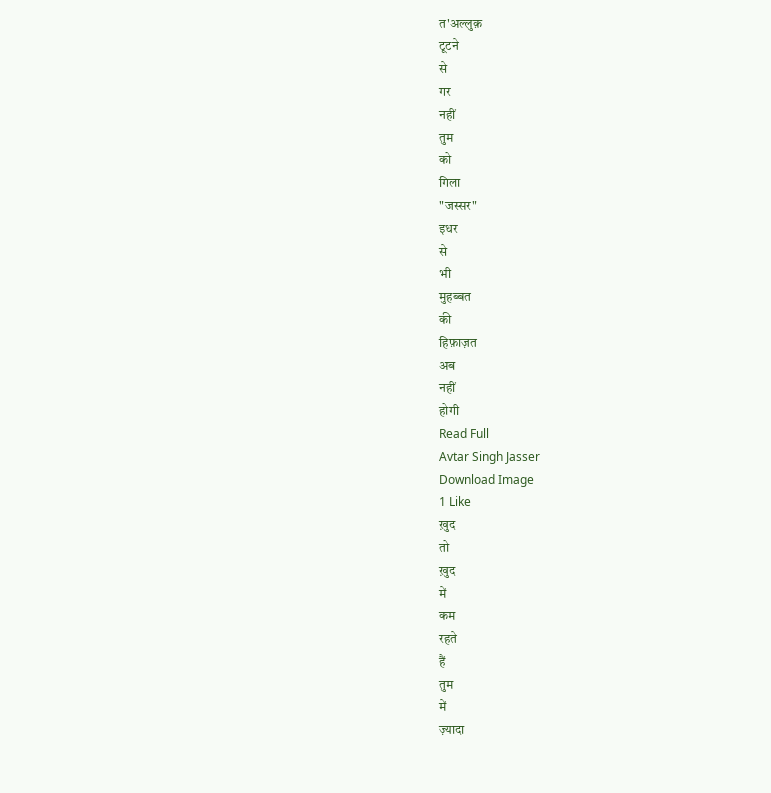त'अल्लुक़
टूटने
से
गर
नहीं
तुम
को
गिला
"जस्सर"
इधर
से
भी
मुहब्बत
की
हिफ़ाज़त
अब
नहीं
होगी
Read Full
Avtar Singh Jasser
Download Image
1 Like
ख़ुद
तो
ख़ुद
में
कम
रहते
हैं
तुम
में
ज़्यादा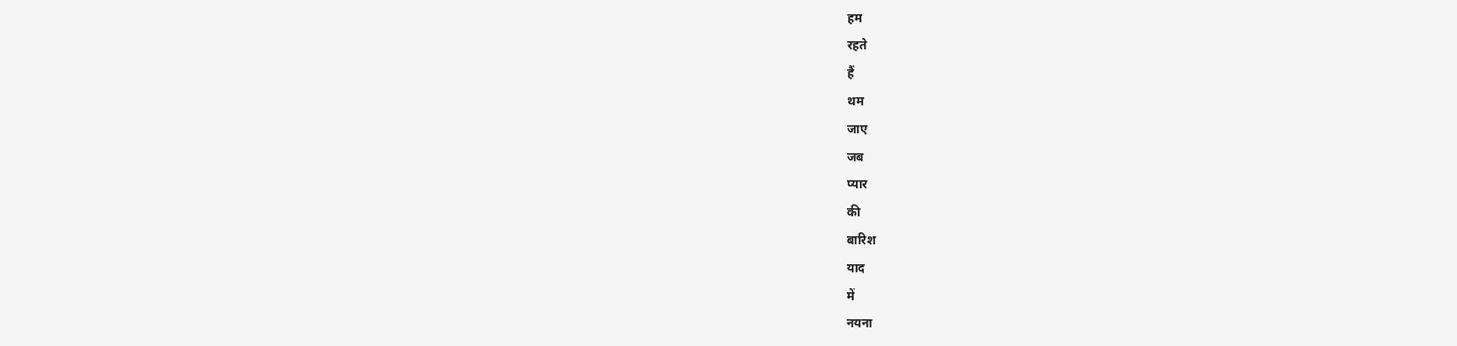हम
रहते
हैं
थम
जाए
जब
प्यार
की
बारिश
याद
में
नयना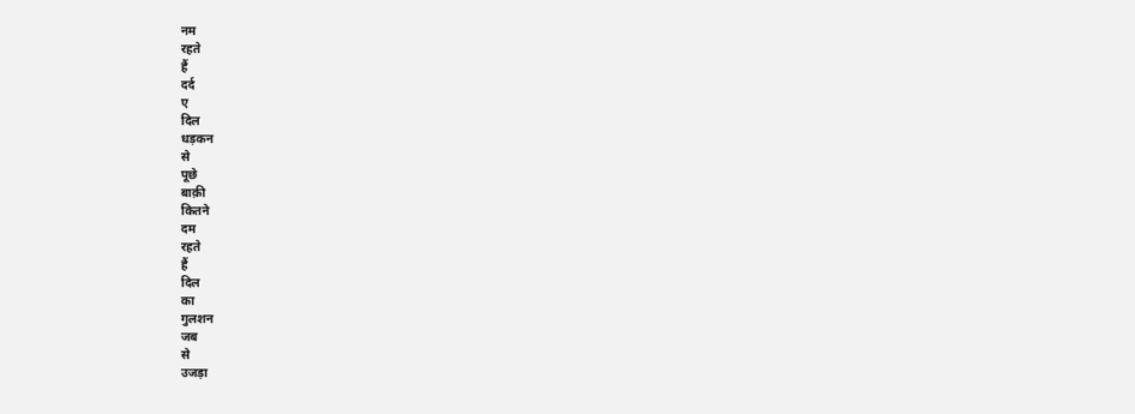नम
रहते
हैं
दर्द
ए
दिल
धड़कन
से
पूछे
बाक़ी
कितने
दम
रहते
हैं
दिल
का
गुलशन
जब
से
उजड़ा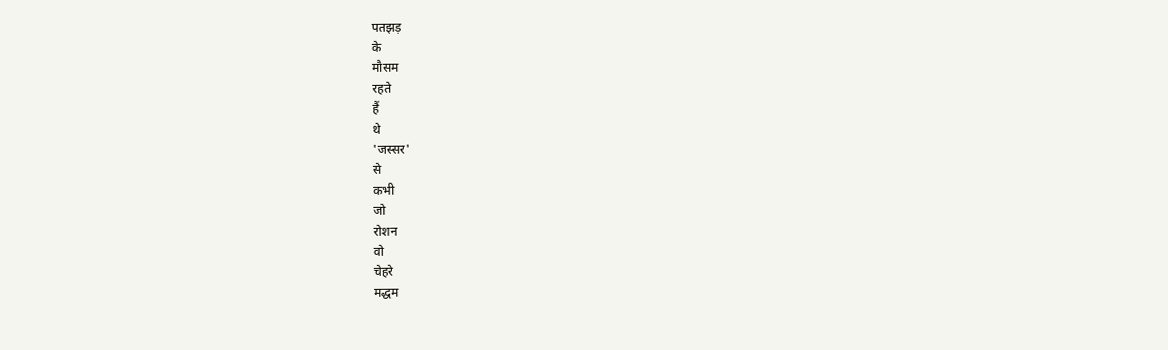पतझड़
के
मौसम
रहते
हैं
थे
'जस्सर'
से
कभी
जो
रोशन
वो
चेहरे
मद्धम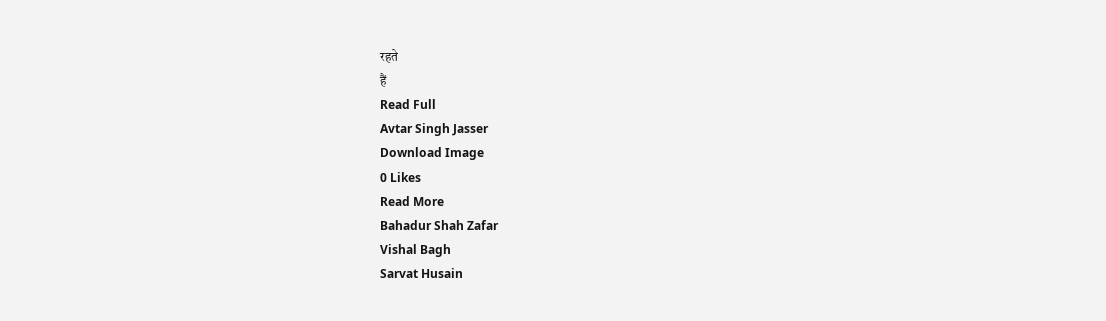रहते
हैं
Read Full
Avtar Singh Jasser
Download Image
0 Likes
Read More
Bahadur Shah Zafar
Vishal Bagh
Sarvat Husain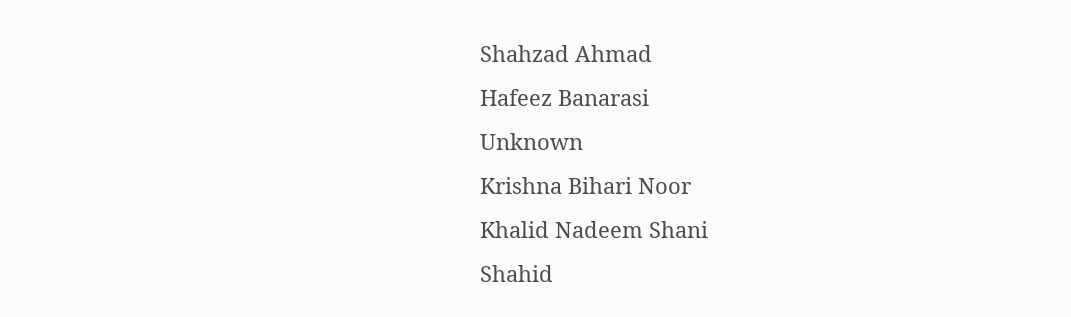Shahzad Ahmad
Hafeez Banarasi
Unknown
Krishna Bihari Noor
Khalid Nadeem Shani
Shahid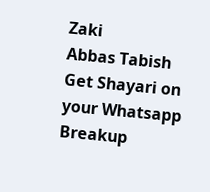Zaki
Abbas Tabish
Get Shayari on your Whatsapp
Breakup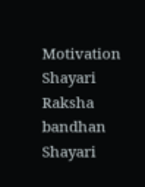Motivation Shayari
Raksha bandhan Shayari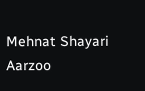Mehnat Shayari
Aarzoo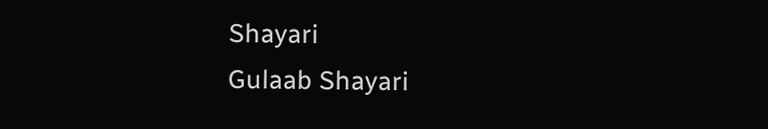Shayari
Gulaab Shayari